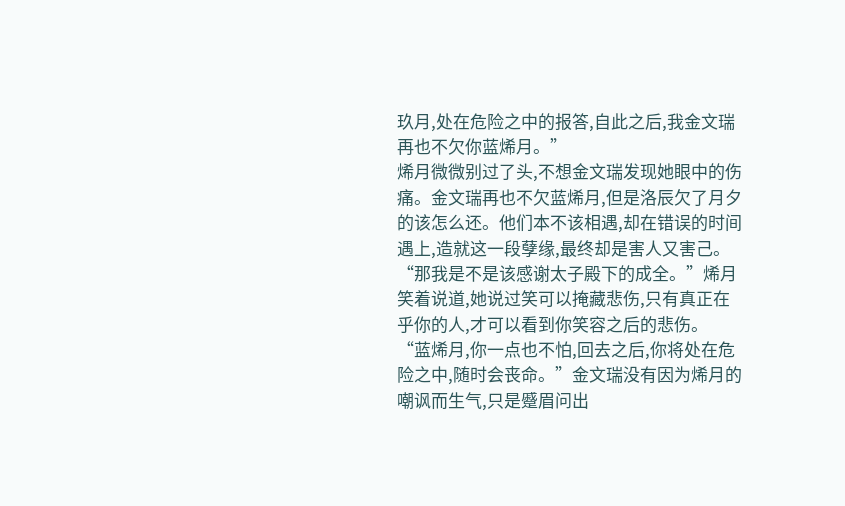玖月,处在危险之中的报答,自此之后,我金文瑞再也不欠你蓝烯月。”
烯月微微别过了头,不想金文瑞发现她眼中的伤痛。金文瑞再也不欠蓝烯月,但是洛辰欠了月夕的该怎么还。他们本不该相遇,却在错误的时间遇上,造就这一段孽缘,最终却是害人又害己。
“那我是不是该感谢太子殿下的成全。”烯月笑着说道,她说过笑可以掩藏悲伤,只有真正在乎你的人,才可以看到你笑容之后的悲伤。
“蓝烯月,你一点也不怕,回去之后,你将处在危险之中,随时会丧命。”金文瑞没有因为烯月的嘲讽而生气,只是蹙眉问出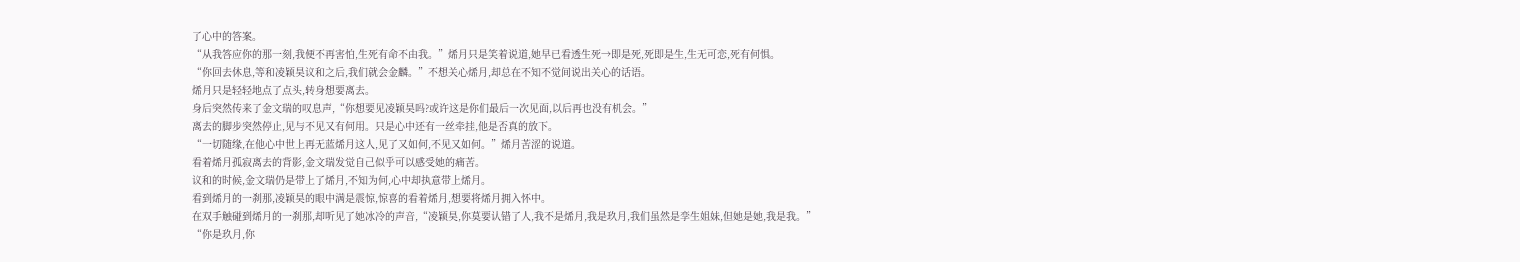了心中的答案。
“从我答应你的那一刻,我便不再害怕,生死有命不由我。”烯月只是笑着说道,她早已看透生死→即是死,死即是生,生无可恋,死有何惧。
“你回去休息,等和凌颖昊议和之后,我们就会金麟。”不想关心烯月,却总在不知不觉间说出关心的话语。
烯月只是轻轻地点了点头,转身想要离去。
身后突然传来了金文瑞的叹息声,“你想要见凌颖昊吗?或许这是你们最后一次见面,以后再也没有机会。”
离去的脚步突然停止,见与不见又有何用。只是心中还有一丝牵挂,他是否真的放下。
“一切随缘,在他心中世上再无蓝烯月这人,见了又如何,不见又如何。”烯月苦涩的说道。
看着烯月孤寂离去的背影,金文瑞发觉自己似乎可以感受她的痛苦。
议和的时候,金文瑞仍是带上了烯月,不知为何,心中却执意带上烯月。
看到烯月的一刹那,凌颖昊的眼中满是震惊,惊喜的看着烯月,想要将烯月拥入怀中。
在双手触碰到烯月的一刹那,却听见了她冰冷的声音,“凌颖昊,你莫要认错了人,我不是烯月,我是玖月,我们虽然是孪生姐妹,但她是她,我是我。”
“你是玖月,你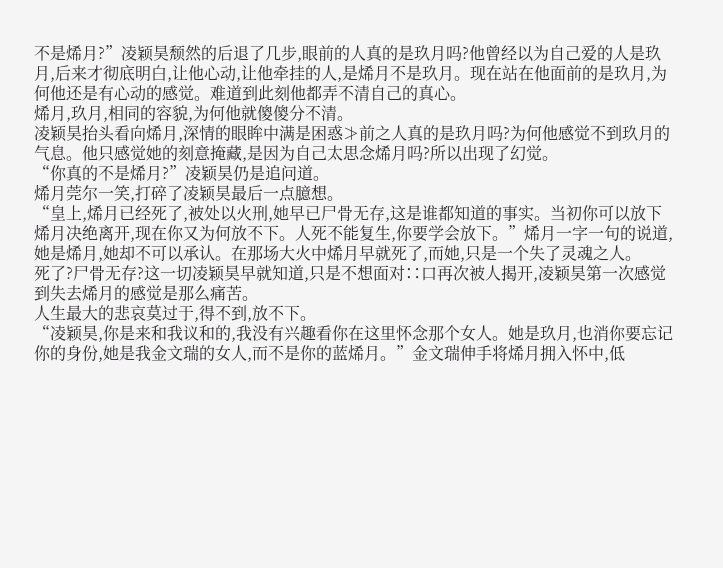不是烯月?”凌颖昊颓然的后退了几步,眼前的人真的是玖月吗?他曾经以为自己爱的人是玖月,后来才彻底明白,让他心动,让他牵挂的人,是烯月不是玖月。现在站在他面前的是玖月,为何他还是有心动的感觉。难道到此刻他都弄不清自己的真心。
烯月,玖月,相同的容貌,为何他就傻傻分不清。
凌颖昊抬头看向烯月,深情的眼眸中满是困惑≯前之人真的是玖月吗?为何他感觉不到玖月的气息。他只感觉她的刻意掩藏,是因为自己太思念烯月吗?所以出现了幻觉。
“你真的不是烯月?”凌颖昊仍是追问道。
烯月莞尔一笑,打碎了凌颖昊最后一点臆想。
“皇上,烯月已经死了,被处以火刑,她早已尸骨无存,这是谁都知道的事实。当初你可以放下烯月决绝离开,现在你又为何放不下。人死不能复生,你要学会放下。”烯月一字一句的说道,她是烯月,她却不可以承认。在那场大火中烯月早就死了,而她,只是一个失了灵魂之人。
死了?尸骨无存?这一切凌颖昊早就知道,只是不想面对∷口再次被人揭开,凌颖昊第一次感觉到失去烯月的感觉是那么痛苦。
人生最大的悲哀莫过于,得不到,放不下。
“凌颖昊,你是来和我议和的,我没有兴趣看你在这里怀念那个女人。她是玖月,也消你要忘记你的身份,她是我金文瑞的女人,而不是你的蓝烯月。”金文瑞伸手将烯月拥入怀中,低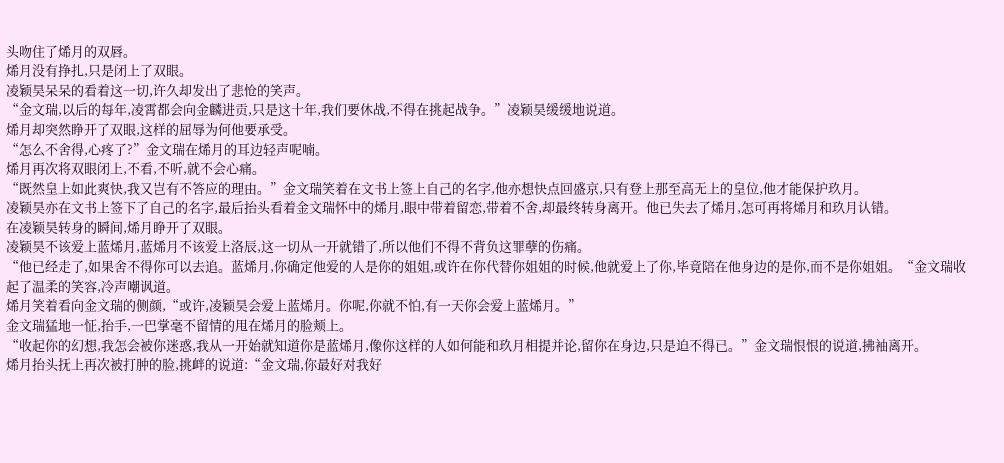头吻住了烯月的双唇。
烯月没有挣扎,只是闭上了双眼。
凌颖昊呆呆的看着这一切,许久却发出了悲怆的笑声。
“金文瑞,以后的每年,凌霄都会向金麟进贡,只是这十年,我们要休战,不得在挑起战争。”凌颖昊缓缓地说道。
烯月却突然睁开了双眼,这样的屈辱为何他要承受。
“怎么不舍得,心疼了?”金文瑞在烯月的耳边轻声呢喃。
烯月再次将双眼闭上,不看,不听,就不会心痛。
“既然皇上如此爽快,我又岂有不答应的理由。”金文瑞笑着在文书上签上自己的名字,他亦想快点回盛京,只有登上那至高无上的皇位,他才能保护玖月。
凌颖昊亦在文书上签下了自己的名字,最后抬头看着金文瑞怀中的烯月,眼中带着留恋,带着不舍,却最终转身离开。他已失去了烯月,怎可再将烯月和玖月认错。
在凌颖昊转身的瞬间,烯月睁开了双眼。
凌颖昊不该爱上蓝烯月,蓝烯月不该爱上洛辰,这一切从一开就错了,所以他们不得不背负这罪孽的伤痛。
“他已经走了,如果舍不得你可以去追。蓝烯月,你确定他爱的人是你的姐姐,或许在你代替你姐姐的时候,他就爱上了你,毕竟陪在他身边的是你,而不是你姐姐。“金文瑞收起了温柔的笑容,冷声嘲讽道。
烯月笑着看向金文瑞的侧颜,“或许,凌颖昊会爱上蓝烯月。你呢,你就不怕,有一天你会爱上蓝烯月。”
金文瑞猛地一怔,抬手,一巴掌毫不留情的甩在烯月的脸颊上。
“收起你的幻想,我怎会被你迷惑,我从一开始就知道你是蓝烯月,像你这样的人如何能和玖月相提并论,留你在身边,只是迫不得已。”金文瑞恨恨的说道,拂袖离开。
烯月抬头抚上再次被打肿的脸,挑衅的说道:“金文瑞,你最好对我好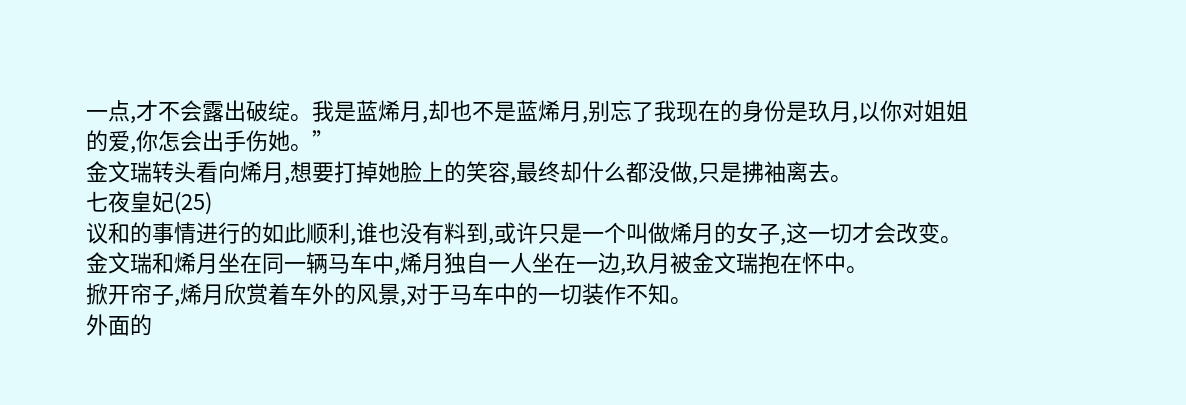一点,才不会露出破绽。我是蓝烯月,却也不是蓝烯月,别忘了我现在的身份是玖月,以你对姐姐的爱,你怎会出手伤她。”
金文瑞转头看向烯月,想要打掉她脸上的笑容,最终却什么都没做,只是拂袖离去。
七夜皇妃(25)
议和的事情进行的如此顺利,谁也没有料到,或许只是一个叫做烯月的女子,这一切才会改变。
金文瑞和烯月坐在同一辆马车中,烯月独自一人坐在一边,玖月被金文瑞抱在怀中。
掀开帘子,烯月欣赏着车外的风景,对于马车中的一切装作不知。
外面的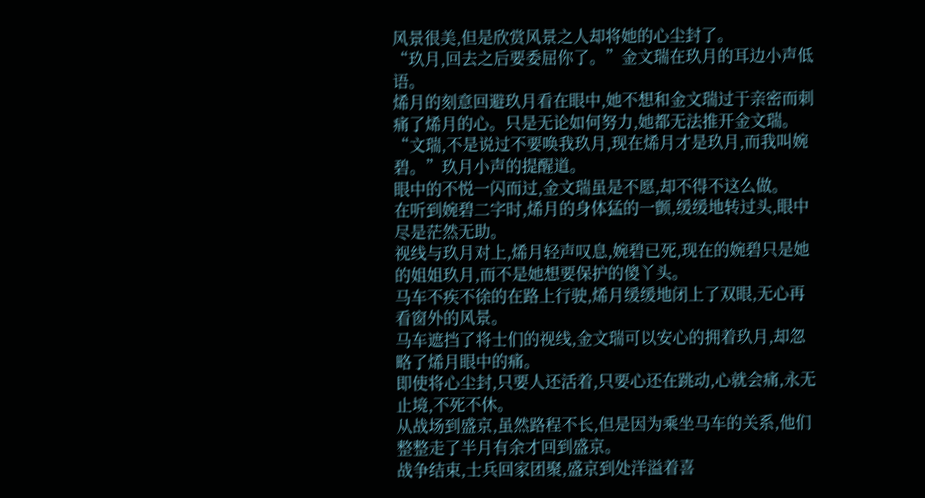风景很美,但是欣赏风景之人却将她的心尘封了。
“玖月,回去之后要委屈你了。”金文瑞在玖月的耳边小声低语。
烯月的刻意回避玖月看在眼中,她不想和金文瑞过于亲密而刺痛了烯月的心。只是无论如何努力,她都无法推开金文瑞。
“文瑞,不是说过不要唤我玖月,现在烯月才是玖月,而我叫婉碧。”玖月小声的提醒道。
眼中的不悦一闪而过,金文瑞虽是不愿,却不得不这么做。
在听到婉碧二字时,烯月的身体猛的一颤,缓缓地转过头,眼中尽是茫然无助。
视线与玖月对上,烯月轻声叹息,婉碧已死,现在的婉碧只是她的姐姐玖月,而不是她想要保护的傻丫头。
马车不疾不徐的在路上行驶,烯月缓缓地闭上了双眼,无心再看窗外的风景。
马车遮挡了将士们的视线,金文瑞可以安心的拥着玖月,却忽略了烯月眼中的痛。
即使将心尘封,只要人还活着,只要心还在跳动,心就会痛,永无止境,不死不休。
从战场到盛京,虽然路程不长,但是因为乘坐马车的关系,他们整整走了半月有余才回到盛京。
战争结束,士兵回家团聚,盛京到处洋溢着喜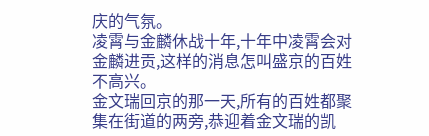庆的气氛。
凌霄与金麟休战十年,十年中凌霄会对金麟进贡,这样的消息怎叫盛京的百姓不高兴。
金文瑞回京的那一天,所有的百姓都聚集在街道的两旁,恭迎着金文瑞的凯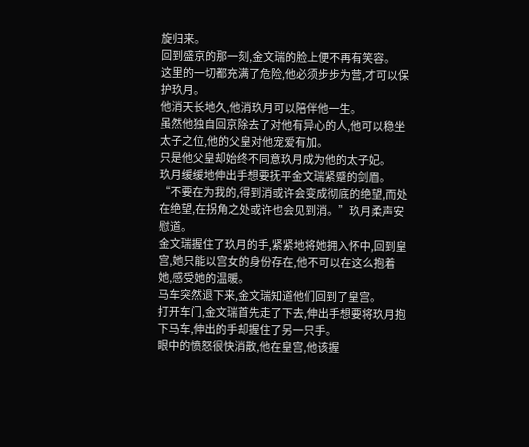旋归来。
回到盛京的那一刻,金文瑞的脸上便不再有笑容。
这里的一切都充满了危险,他必须步步为营,才可以保护玖月。
他消天长地久,他消玖月可以陪伴他一生。
虽然他独自回京除去了对他有异心的人,他可以稳坐太子之位,他的父皇对他宠爱有加。
只是他父皇却始终不同意玖月成为他的太子妃。
玖月缓缓地伸出手想要抚平金文瑞紧蹙的剑眉。
“不要在为我的,得到消或许会变成彻底的绝望,而处在绝望,在拐角之处或许也会见到消。”玖月柔声安慰道。
金文瑞握住了玖月的手,紧紧地将她拥入怀中,回到皇宫,她只能以宫女的身份存在,他不可以在这么抱着她,感受她的温暖。
马车突然退下来,金文瑞知道他们回到了皇宫。
打开车门,金文瑞首先走了下去,伸出手想要将玖月抱下马车,伸出的手却握住了另一只手。
眼中的愤怒很快消散,他在皇宫,他该握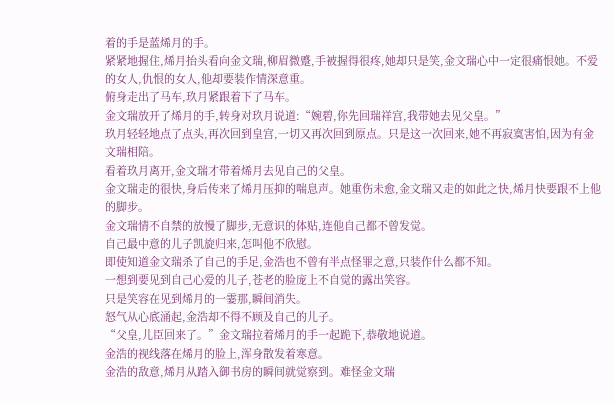着的手是蓝烯月的手。
紧紧地握住,烯月抬头看向金文瑞,柳眉微蹙,手被握得很疼,她却只是笑,金文瑞心中一定很痛恨她。不爱的女人,仇恨的女人,他却要装作情深意重。
俯身走出了马车,玖月紧跟着下了马车。
金文瑞放开了烯月的手,转身对玖月说道:“婉碧,你先回瑞祥宫,我带她去见父皇。”
玖月轻轻地点了点头,再次回到皇宫,一切又再次回到原点。只是这一次回来,她不再寂寞害怕,因为有金文瑞相陪。
看着玖月离开,金文瑞才带着烯月去见自己的父皇。
金文瑞走的很快,身后传来了烯月压抑的喘息声。她重伤未愈,金文瑞又走的如此之快,烯月快要跟不上他的脚步。
金文瑞情不自禁的放慢了脚步,无意识的体贴,连他自己都不曾发觉。
自己最中意的儿子凯旋归来,怎叫他不欣慰。
即使知道金文瑞杀了自己的手足,金浩也不曾有半点怪罪之意,只装作什么都不知。
一想到要见到自己心爱的儿子,苍老的脸庞上不自觉的露出笑容。
只是笑容在见到烯月的一霎那,瞬间消失。
怒气从心底涌起,金浩却不得不顾及自己的儿子。
“父皇,儿臣回来了。”金文瑞拉着烯月的手一起跪下,恭敬地说道。
金浩的视线落在烯月的脸上,浑身散发着寒意。
金浩的敌意,烯月从踏入御书房的瞬间就觉察到。难怪金文瑞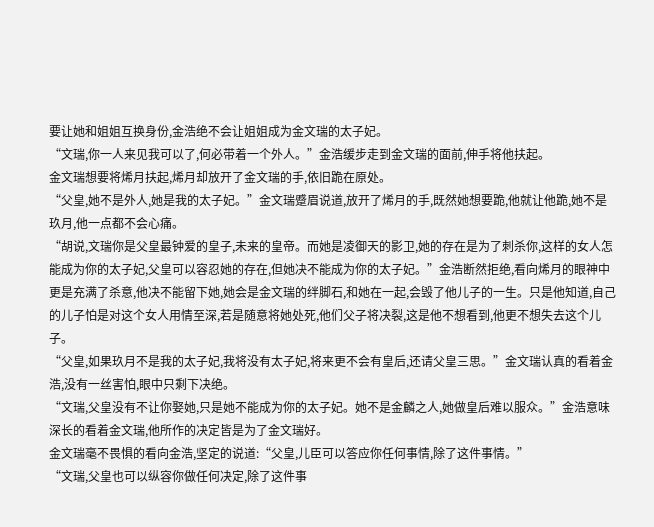要让她和姐姐互换身份,金浩绝不会让姐姐成为金文瑞的太子妃。
“文瑞,你一人来见我可以了,何必带着一个外人。”金浩缓步走到金文瑞的面前,伸手将他扶起。
金文瑞想要将烯月扶起,烯月却放开了金文瑞的手,依旧跪在原处。
“父皇,她不是外人,她是我的太子妃。”金文瑞蹙眉说道,放开了烯月的手,既然她想要跪,他就让他跪,她不是玖月,他一点都不会心痛。
“胡说,文瑞你是父皇最钟爱的皇子,未来的皇帝。而她是凌御天的影卫,她的存在是为了刺杀你,这样的女人怎能成为你的太子妃,父皇可以容忍她的存在,但她决不能成为你的太子妃。”金浩断然拒绝,看向烯月的眼神中更是充满了杀意,他决不能留下她,她会是金文瑞的绊脚石,和她在一起,会毁了他儿子的一生。只是他知道,自己的儿子怕是对这个女人用情至深,若是随意将她处死,他们父子将决裂,这是他不想看到,他更不想失去这个儿子。
“父皇,如果玖月不是我的太子妃,我将没有太子妃,将来更不会有皇后,还请父皇三思。”金文瑞认真的看着金浩,没有一丝害怕,眼中只剩下决绝。
“文瑞,父皇没有不让你娶她,只是她不能成为你的太子妃。她不是金麟之人,她做皇后难以服众。”金浩意味深长的看着金文瑞,他所作的决定皆是为了金文瑞好。
金文瑞毫不畏惧的看向金浩,坚定的说道:“父皇,儿臣可以答应你任何事情,除了这件事情。”
“文瑞,父皇也可以纵容你做任何决定,除了这件事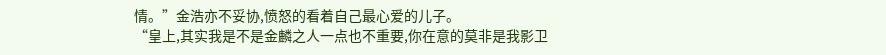情。”金浩亦不妥协,愤怒的看着自己最心爱的儿子。
“皇上,其实我是不是金麟之人一点也不重要,你在意的莫非是我影卫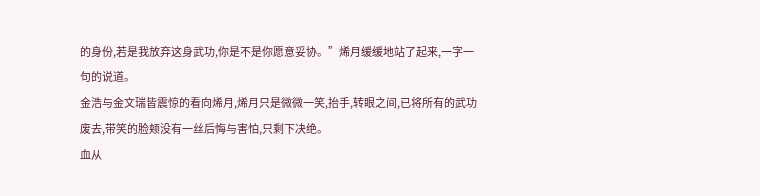的身份,若是我放弃这身武功,你是不是你愿意妥协。”烯月缓缓地站了起来,一字一句的说道。
金浩与金文瑞皆震惊的看向烯月,烯月只是微微一笑,抬手,转眼之间,已将所有的武功废去,带笑的脸颊没有一丝后悔与害怕,只剩下决绝。
血从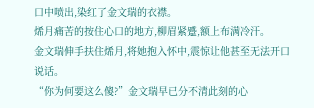口中喷出,染红了金文瑞的衣襟。
烯月痛苦的按住心口的地方,柳眉紧蹙,额上布满冷汗。
金文瑞伸手扶住烯月,将她抱入怀中,震惊让他甚至无法开口说话。
“你为何要这么傻?”金文瑞早已分不清此刻的心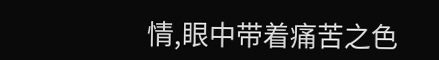情,眼中带着痛苦之色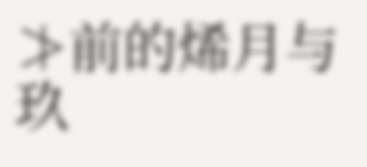≯前的烯月与玖